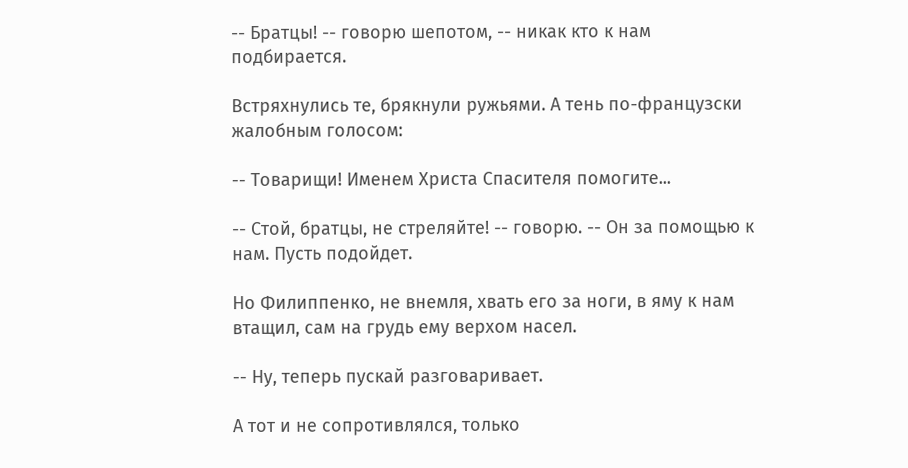-- Братцы! -- говорю шепотом, -- никак кто к нам подбирается.

Встряхнулись те, брякнули ружьями. А тень по-французски жалобным голосом:

-- Товарищи! Именем Христа Спасителя помогите...

-- Стой, братцы, не стреляйте! -- говорю. -- Он за помощью к нам. Пусть подойдет.

Но Филиппенко, не внемля, хвать его за ноги, в яму к нам втащил, сам на грудь ему верхом насел.

-- Ну, теперь пускай разговаривает.

А тот и не сопротивлялся, только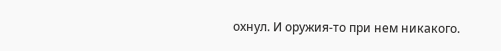охнул. И оружия-то при нем никакого.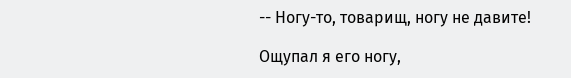-- Ногу-то, товарищ, ногу не давите!

Ощупал я его ногу,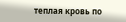теплая кровь по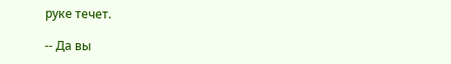руке течет.

-- Да вы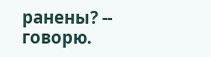ранены? -- говорю.